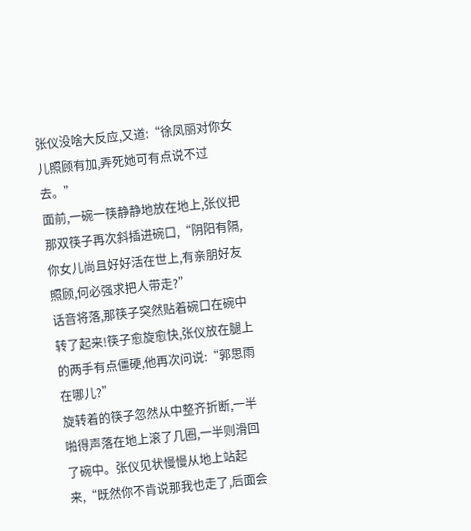张仪没啥大反应,又道:“徐凤丽对你女儿照顾有加,弄死她可有点说不过去。”
面前,一碗一筷静静地放在地上,张仪把那双筷子再次斜插进碗口,“阴阳有隔,你女儿尚且好好活在世上,有亲朋好友照顾,何必强求把人带走?”
话音将落,那筷子突然贴着碗口在碗中转了起来!筷子愈旋愈快,张仪放在腿上的两手有点僵硬,他再次问说:“郭思雨在哪儿?”
旋转着的筷子忽然从中整齐折断,一半啪得声落在地上滚了几圈,一半则滑回了碗中。张仪见状慢慢从地上站起来,“既然你不肯说那我也走了,后面会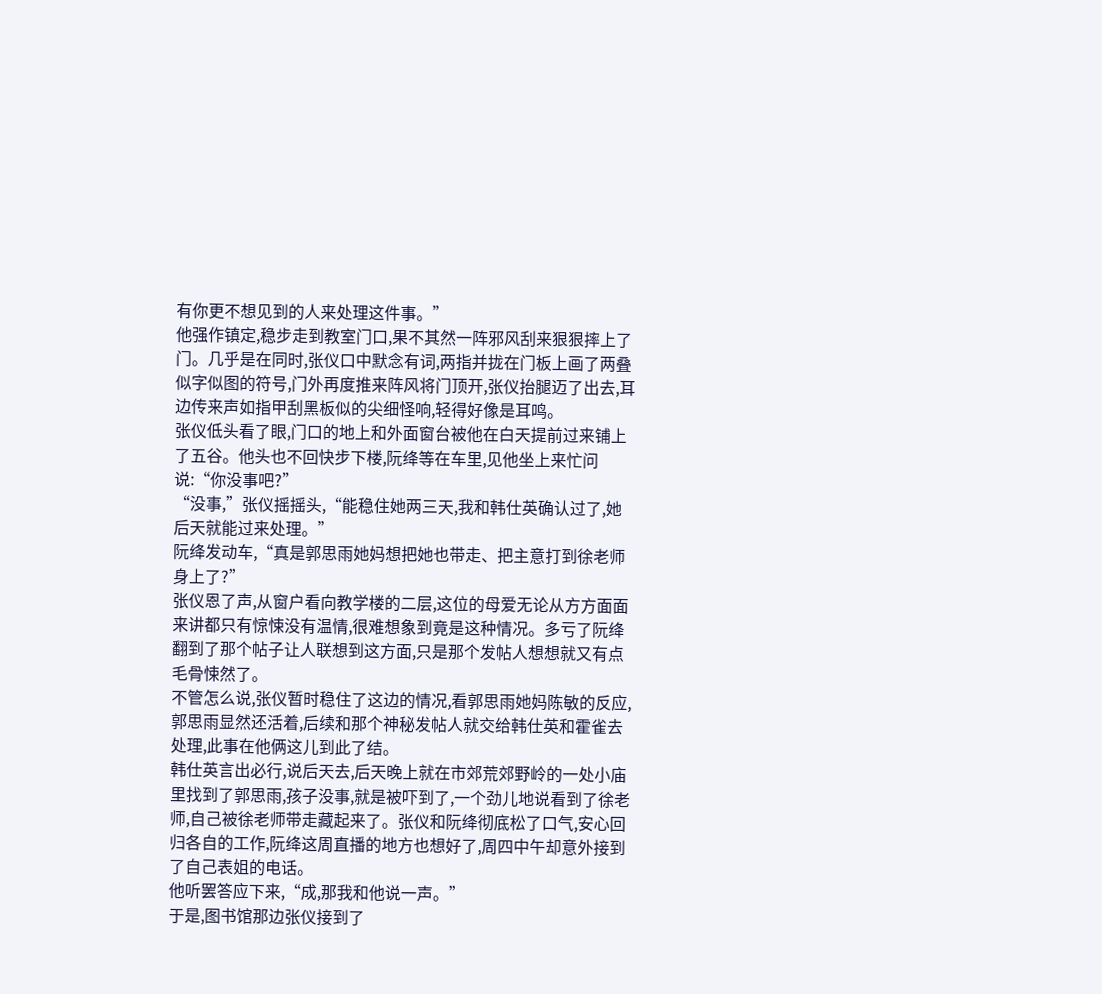有你更不想见到的人来处理这件事。”
他强作镇定,稳步走到教室门口,果不其然一阵邪风刮来狠狠摔上了门。几乎是在同时,张仪口中默念有词,两指并拢在门板上画了两叠似字似图的符号,门外再度推来阵风将门顶开,张仪抬腿迈了出去,耳边传来声如指甲刮黑板似的尖细怪响,轻得好像是耳鸣。
张仪低头看了眼,门口的地上和外面窗台被他在白天提前过来铺上了五谷。他头也不回快步下楼,阮绛等在车里,见他坐上来忙问说:“你没事吧?”
“没事,”张仪摇摇头,“能稳住她两三天,我和韩仕英确认过了,她后天就能过来处理。”
阮绛发动车,“真是郭思雨她妈想把她也带走、把主意打到徐老师身上了?”
张仪恩了声,从窗户看向教学楼的二层,这位的母爱无论从方方面面来讲都只有惊悚没有温情,很难想象到竟是这种情况。多亏了阮绛翻到了那个帖子让人联想到这方面,只是那个发帖人想想就又有点毛骨悚然了。
不管怎么说,张仪暂时稳住了这边的情况,看郭思雨她妈陈敏的反应,郭思雨显然还活着,后续和那个神秘发帖人就交给韩仕英和霍雀去处理,此事在他俩这儿到此了结。
韩仕英言出必行,说后天去,后天晚上就在市郊荒郊野岭的一处小庙里找到了郭思雨,孩子没事,就是被吓到了,一个劲儿地说看到了徐老师,自己被徐老师带走藏起来了。张仪和阮绛彻底松了口气,安心回归各自的工作,阮绛这周直播的地方也想好了,周四中午却意外接到了自己表姐的电话。
他听罢答应下来,“成,那我和他说一声。”
于是,图书馆那边张仪接到了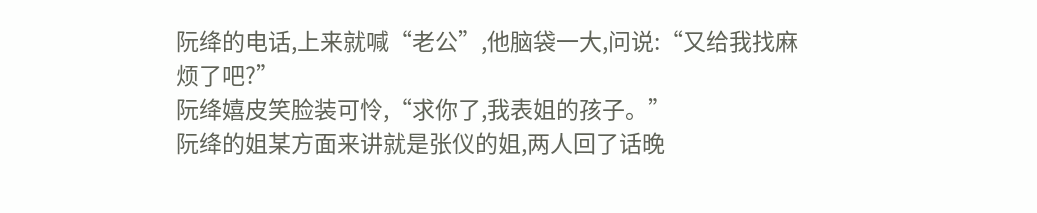阮绛的电话,上来就喊“老公”,他脑袋一大,问说:“又给我找麻烦了吧?”
阮绛嬉皮笑脸装可怜,“求你了,我表姐的孩子。”
阮绛的姐某方面来讲就是张仪的姐,两人回了话晚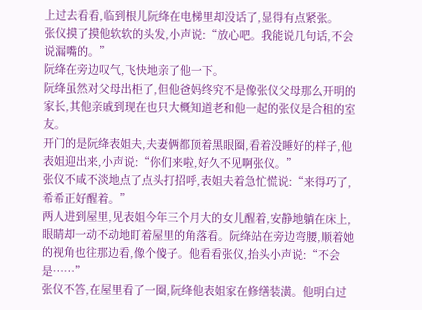上过去看看,临到根儿阮绛在电梯里却没话了,显得有点紧张。
张仪摸了摸他软软的头发,小声说:“放心吧。我能说几句话,不会说漏嘴的。”
阮绛在旁边叹气,飞快地亲了他一下。
阮绛虽然对父母出柜了,但他爸妈终究不是像张仪父母那么开明的家长,其他亲戚到现在也只大概知道老和他一起的张仪是合租的室友。
开门的是阮绛表姐夫,夫妻俩都顶着黑眼圈,看着没睡好的样子,他表姐迎出来,小声说:“你们来啦,好久不见啊张仪。”
张仪不咸不淡地点了点头打招呼,表姐夫着急忙慌说:“来得巧了,希希正好醒着。”
两人进到屋里,见表姐今年三个月大的女儿醒着,安静地躺在床上,眼睛却一动不动地盯着屋里的角落看。阮绛站在旁边弯腰,顺着她的视角也往那边看,像个傻子。他看看张仪,抬头小声说:“不会是……”
张仪不答,在屋里看了一圈,阮绛他表姐家在修缮装潢。他明白过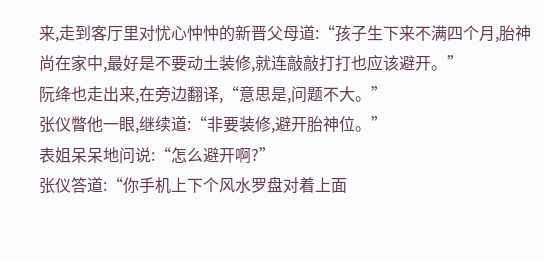来,走到客厅里对忧心忡忡的新晋父母道:“孩子生下来不满四个月,胎神尚在家中,最好是不要动土装修,就连敲敲打打也应该避开。”
阮绛也走出来,在旁边翻译,“意思是,问题不大。”
张仪瞥他一眼,继续道:“非要装修,避开胎神位。”
表姐呆呆地问说:“怎么避开啊?”
张仪答道:“你手机上下个风水罗盘对着上面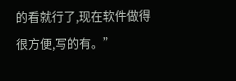的看就行了,现在软件做得很方便,写的有。”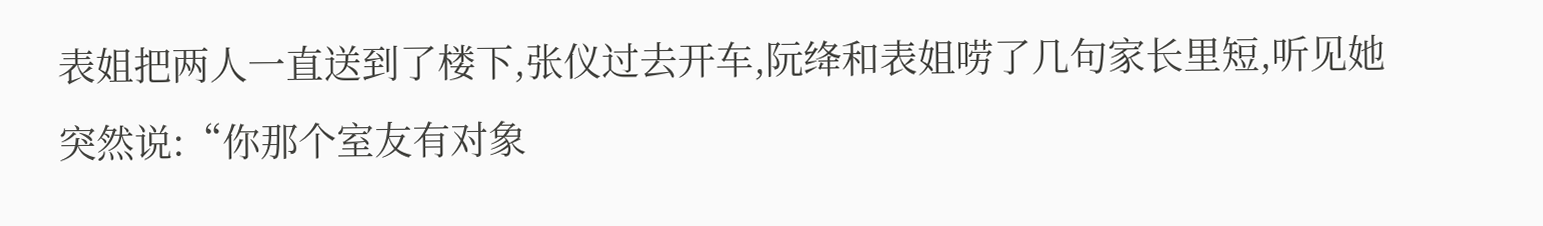表姐把两人一直送到了楼下,张仪过去开车,阮绛和表姐唠了几句家长里短,听见她突然说:“你那个室友有对象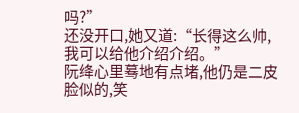吗?”
还没开口,她又道:“长得这么帅,我可以给他介绍介绍。”
阮绛心里蓦地有点堵,他仍是二皮脸似的,笑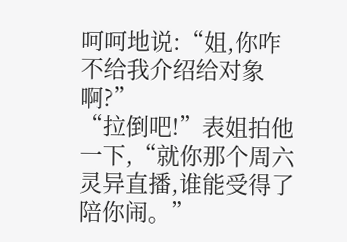呵呵地说:“姐,你咋不给我介绍给对象啊?”
“拉倒吧!”表姐拍他一下,“就你那个周六灵异直播,谁能受得了陪你闹。”